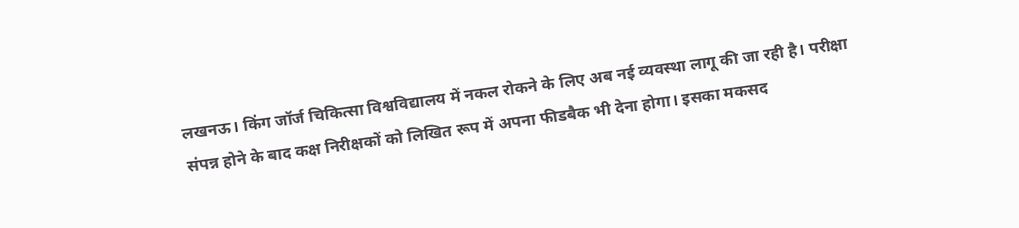लखनऊ। किंग जॉर्ज चिकित्सा विश्वविद्यालय में नकल रोकने के लिए अब नई व्यवस्था लागू की जा रही है। परीक्षा संपन्न होने के बाद कक्ष निरीक्षकों को लिखित रूप में अपना फीडबैक भी देना होगा। इसका मकसद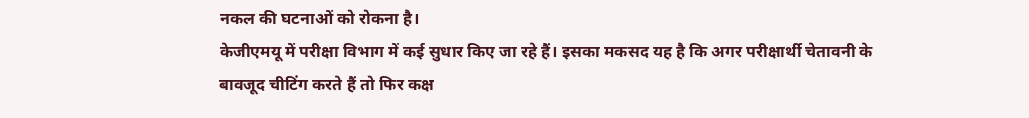नकल की घटनाओं को रोकना है।
केजीएमयू में परीक्षा विभाग में कई सुधार किए जा रहे हैं। इसका मकसद यह है कि अगर परीक्षार्थी चेतावनी के बावजूद चीटिंग करते हैं तो फिर कक्ष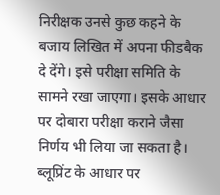निरीक्षक उनसे कुछ कहने के बजाय लिखित में अपना फीडबैक दे देंगे। इसे परीक्षा समिति के सामने रखा जाएगा। इसके आधार पर दोबारा परीक्षा कराने जैसा निर्णय भी लिया जा सकता है।
ब्लूप्रिंट के आधार पर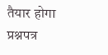तैयार होगा प्रश्नपत्र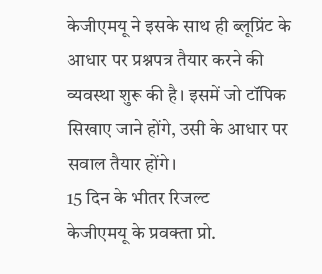केजीएमयू ने इसके साथ ही ब्लूप्रिंट के आधार पर प्रश्नपत्र तैयार करने की व्यवस्था शुरू की है। इसमें जो टॉपिक सिखाए जाने होंगे, उसी के आधार पर सवाल तैयार होंगे।
15 दिन के भीतर रिजल्ट
केजीएमयू के प्रवक्ता प्रो.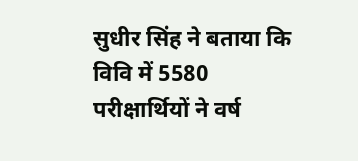सुधीर सिंह ने बताया कि विवि में 5580 परीक्षार्थियों ने वर्ष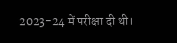2023-24 में परीक्षा दी थी।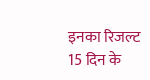इनका रिजल्ट 15 दिन के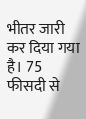भीतर जारी कर दिया गया है। 75 फीसदी से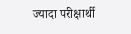ज्यादा परीक्षार्थी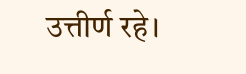उत्तीर्ण रहे।